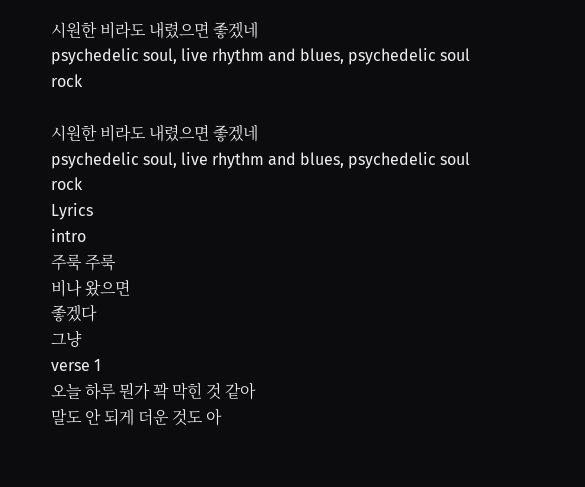시원한 비라도 내렸으면 좋겠네
psychedelic soul, live rhythm and blues, psychedelic soul rock

시원한 비라도 내렸으면 좋겠네
psychedelic soul, live rhythm and blues, psychedelic soul rock
Lyrics
intro
주룩 주룩
비나 왔으면
좋겠다
그냥
verse 1
오늘 하루 뭔가 꽉 막힌 것 같아
말도 안 되게 더운 것도 아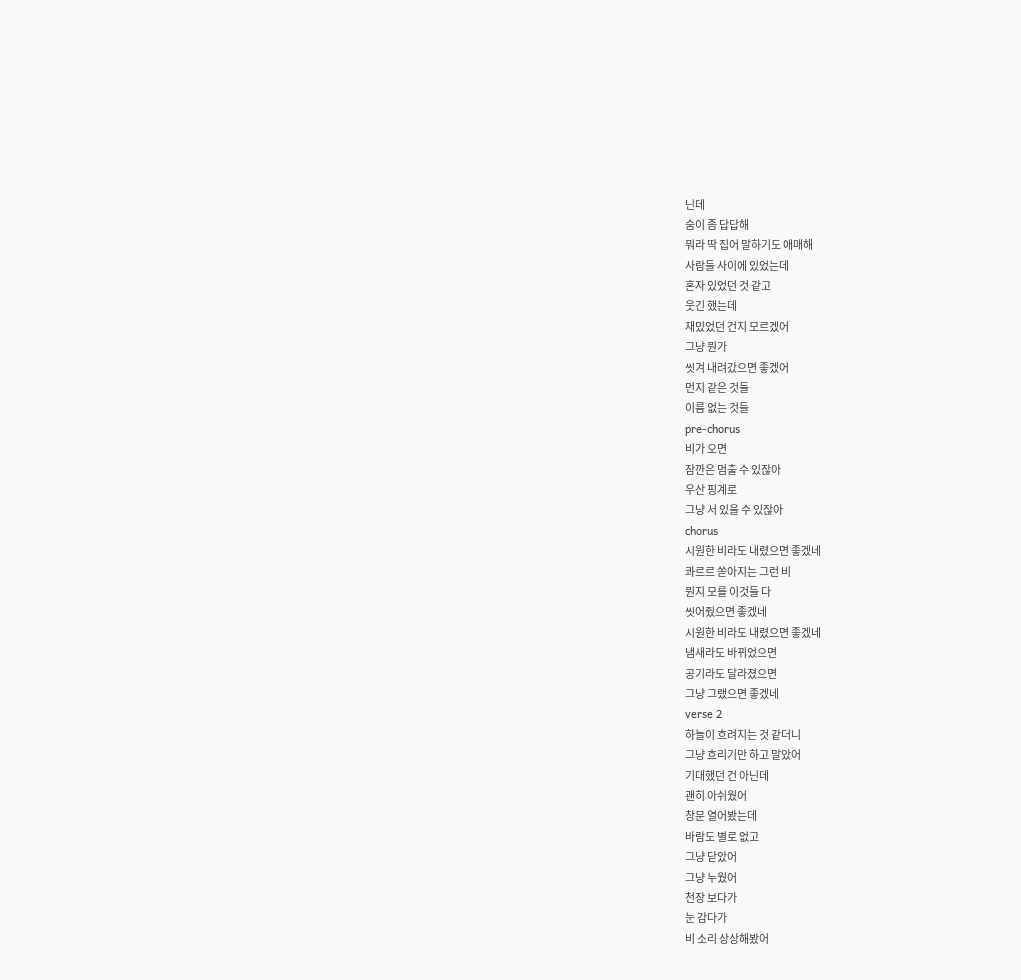닌데
숨이 좀 답답해
뭐라 딱 집어 말하기도 애매해
사람들 사이에 있었는데
혼자 있었던 것 같고
웃긴 했는데
재밌었던 건지 모르겠어
그냥 뭔가
씻겨 내려갔으면 좋겠어
먼지 같은 것들
이름 없는 것들
pre-chorus
비가 오면
잠깐은 멈출 수 있잖아
우산 핑계로
그냥 서 있을 수 있잖아
chorus
시원한 비라도 내렸으면 좋겠네
콰르르 쏟아지는 그런 비
뭔지 모를 이것들 다
씻어줬으면 좋겠네
시원한 비라도 내렸으면 좋겠네
냄새라도 바뀌었으면
공기라도 달라졌으면
그냥 그랬으면 좋겠네
verse 2
하늘이 흐려지는 것 같더니
그냥 흐리기만 하고 말았어
기대했던 건 아닌데
괜히 아쉬웠어
창문 열어봤는데
바람도 별로 없고
그냥 닫았어
그냥 누웠어
천장 보다가
눈 감다가
비 소리 상상해봤어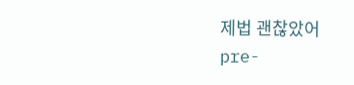제법 괜찮았어
pre-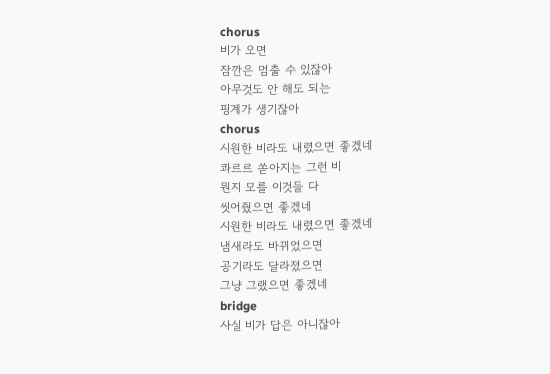chorus
비가 오면
잠깐은 멈출 수 있잖아
아무것도 안 해도 되는
핑계가 생기잖아
chorus
시원한 비라도 내렸으면 좋겠네
콰르르 쏟아지는 그런 비
뭔지 모를 이것들 다
씻어줬으면 좋겠네
시원한 비라도 내렸으면 좋겠네
냄새라도 바뀌었으면
공기라도 달라졌으면
그냥 그랬으면 좋겠네
bridge
사실 비가 답은 아니잖아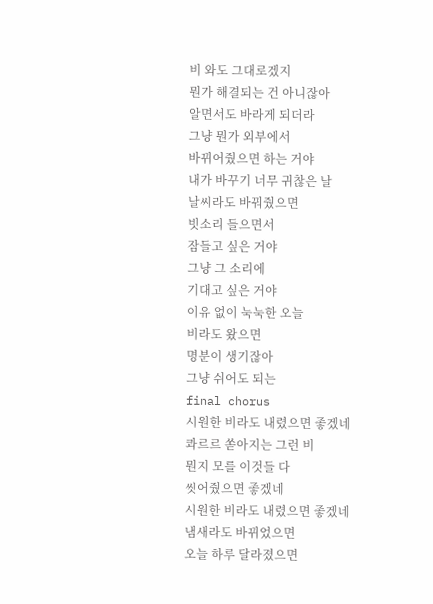비 와도 그대로겠지
뭔가 해결되는 건 아니잖아
알면서도 바라게 되더라
그냥 뭔가 외부에서
바뀌어줬으면 하는 거야
내가 바꾸기 너무 귀찮은 날
날씨라도 바꿔줬으면
빗소리 들으면서
잠들고 싶은 거야
그냥 그 소리에
기대고 싶은 거야
이유 없이 눅눅한 오늘
비라도 왔으면
명분이 생기잖아
그냥 쉬어도 되는
final chorus
시원한 비라도 내렸으면 좋겠네
콰르르 쏟아지는 그런 비
뭔지 모를 이것들 다
씻어줬으면 좋겠네
시원한 비라도 내렸으면 좋겠네
냄새라도 바뀌었으면
오늘 하루 달라졌으면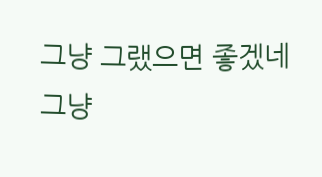그냥 그랬으면 좋겠네
그냥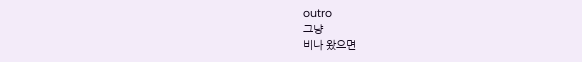outro
그냥
비나 왔으면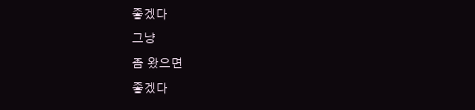좋겠다
그냥
좀 왔으면
좋겠다